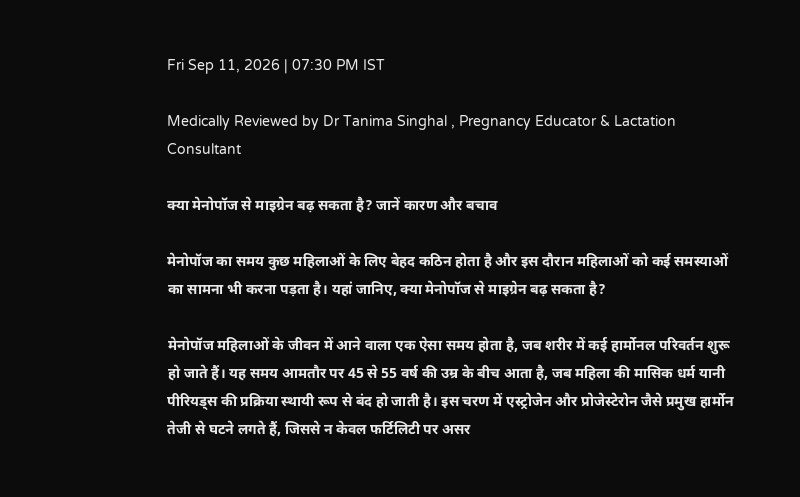Fri Sep 11, 2026 | 07:30 PM IST

Medically Reviewed by Dr Tanima Singhal , Pregnancy Educator & Lactation Consultant

क्या मेनोपॉज से माइग्रेन बढ़ सकता है? जानें कारण और बचाव

मेनोपॉज का समय कुछ महिलाओं के लिए बेहद कठिन होता है और इस दौरान महिलाओं को कई समस्याओं का सामना भी करना पड़ता है। यहां जानिए, क्या मेनोपॉज से माइग्रेन बढ़ सकता है?

मेनोपॉज महिलाओं के जीवन में आने वाला एक ऐसा समय होता है, जब शरीर में कई हार्मोनल परिवर्तन शुरू हो जाते हैं। यह समय आमतौर पर 45 से 55 वर्ष की उम्र के बीच आता है, जब महिला की मासिक धर्म यानी पीरियड्स की प्रक्रिया स्थायी रूप से बंद हो जाती है। इस चरण में एस्ट्रोजेन और प्रोजेस्टेरोन जैसे प्रमुख हार्मोन तेजी से घटने लगते हैं, जिससे न केवल फर्टिलिटी पर असर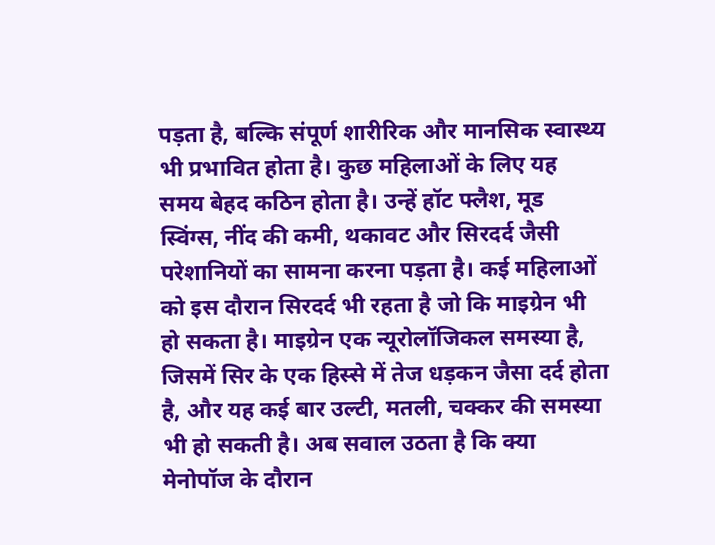पड़ता है, बल्कि संपूर्ण शारीरिक और मानसिक स्वास्थ्य भी प्रभावित होता है। कुछ महिलाओं के लिए यह समय बेहद कठिन होता है। उन्हें हॉट फ्लैश, मूड स्विंग्स, नींद की कमी, थकावट और सिरदर्द जैसी परेशानियों का सामना करना पड़ता है। कई महिलाओं को इस दौरान सिरदर्द भी रहता है जो कि माइग्रेन भी हो सकता है। माइग्रेन एक न्यूरोलॉजिकल समस्या है, जिसमें सिर के एक हिस्से में तेज धड़कन जैसा दर्द होता है, और यह कई बार उल्टी, मतली, चक्कर की समस्या भी हो सकती है। अब सवाल उठता है कि क्या मेनोपॉज के दौरान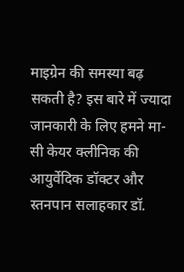माइग्रेन की समस्या बढ़ सकती है? इस बारे में ज्यादा जानकारी के लिए हमने मा-सी केयर क्लीनिक की आयुर्वेदिक डॉक्टर और स्तनपान सलाहकार डॉ.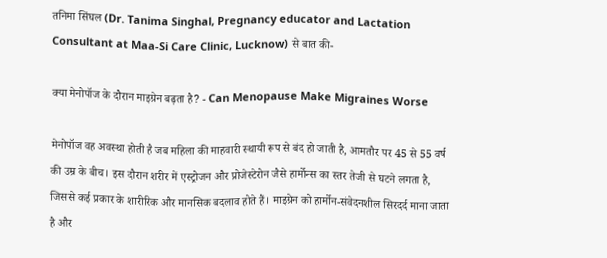तनिमा सिंघल (Dr. Tanima Singhal, Pregnancy educator and Lactation Consultant at Maa-Si Care Clinic, Lucknow) से बात की-

क्या मेनोपॉज के दौरान माइग्रेन बढ़ता है? - Can Menopause Make Migraines Worse

मेनोपॉज वह अवस्था होती है जब महिला की माहवारी स्थायी रूप से बंद हो जाती है, आमतौर पर 45 से 55 वर्ष की उम्र के बीच। इस दौरान शरीर में एस्ट्रोजन और प्रोजेस्टेरोन जैसे हार्मोन्स का स्तर तेजी से घटने लगता है, जिससे कई प्रकार के शारीरिक और मानसिक बदलाव होते हैं। माइग्रेन को हार्मोन-संवेदनशील सिरदर्द माना जाता है और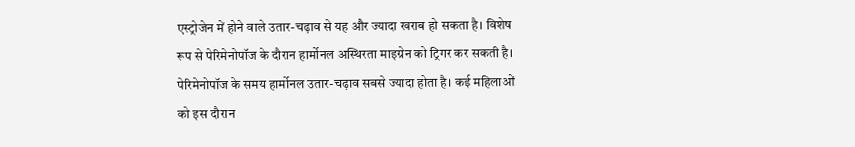एस्ट्रोजेन में होने वाले उतार-चढ़ाव से यह और ज्यादा खराब हो सकता है। विशेष रूप से पेरिमेनोपॉज के दौरान हार्मोनल अस्थिरता माइग्रेन को ट्रिगर कर सकती है। पेरिमेनोपॉज के समय हार्मोनल उतार-चढ़ाव सबसे ज्यादा होता है। कई महिलाओं को इस दौरान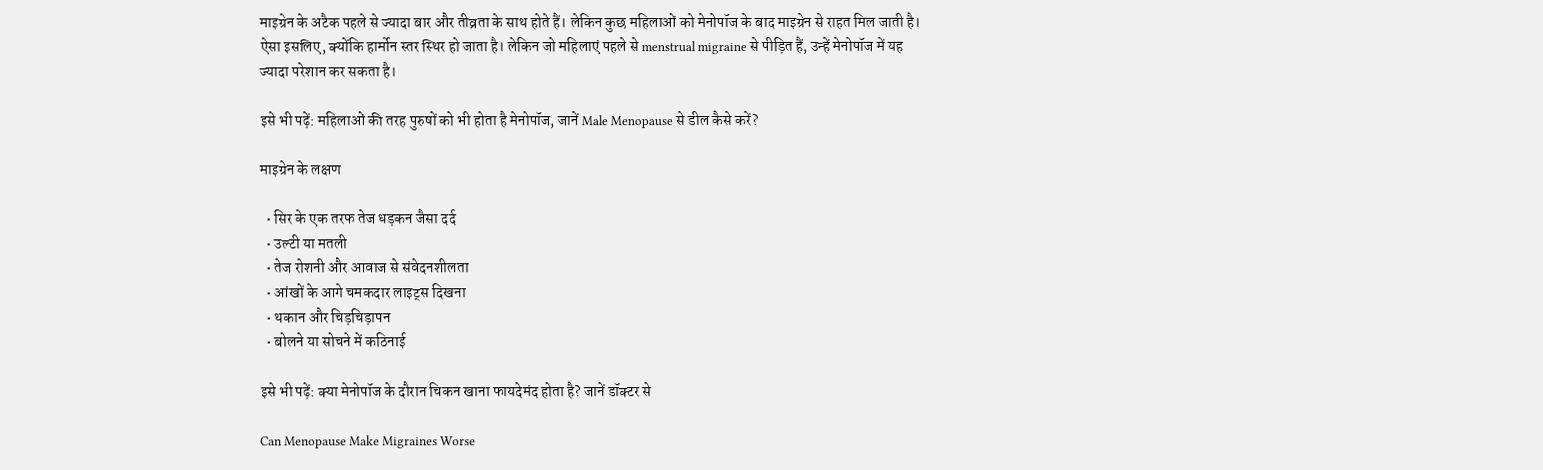माइग्रेन के अटैक पहले से ज्यादा बार और तीव्रता के साथ होते हैं। लेकिन कुछ महिलाओं को मेनोपॉज के बाद माइग्रेन से राहत मिल जाती है। ऐसा इसलिए, क्योंकि हार्मोन स्तर स्थिर हो जाता है। लेकिन जो महिलाएं पहले से menstrual migraine से पीड़ित हैं, उन्हें मेनोपॉज में यह ज्यादा परेशान कर सकता है।

इसे भी पढ़ें: महिलाओं की तरह पुरुषों को भी होता है मेनोपॉज, जानें Male Menopause से डील कैसे करें?

माइग्रेन के लक्षण

  • सिर के एक तरफ तेज धड़कन जैसा दर्द
  • उल्टी या मतली
  • तेज रोशनी और आवाज से संवेदनशीलता
  • आंखों के आगे चमकदार लाइट्स दिखना
  • थकान और चिड़चिड़ापन
  • बोलने या सोचने में कठिनाई

इसे भी पढ़ें: क्या मेनोपॉज के दौरान चिकन खाना फायदेमंद होता है? जानें डॉक्टर से

Can Menopause Make Migraines Worse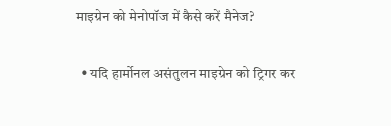माइग्रेन को मेनोपॉज में कैसे करें मैनेज?

  • यदि हार्मोनल असंतुलन माइग्रेन को ट्रिगर कर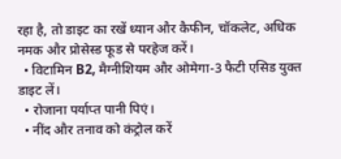रहा है, तो डाइट का रखें ध्यान और कैफीन, चॉकलेट, अधिक नमक और प्रोसेस्ड फूड से परहेज करें।
  • विटामिन B2, मैग्नीशियम और ओमेगा-3 फैटी एसिड युक्त डाइट लें।
  • रोजाना पर्याप्त पानी पिएं।
  • नींद और तनाव को कंट्रोल करें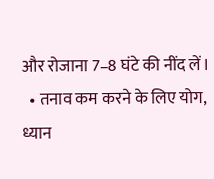और रोजाना 7–8 घंटे की नींद लें।
  • तनाव कम करने के लिए योग, ध्यान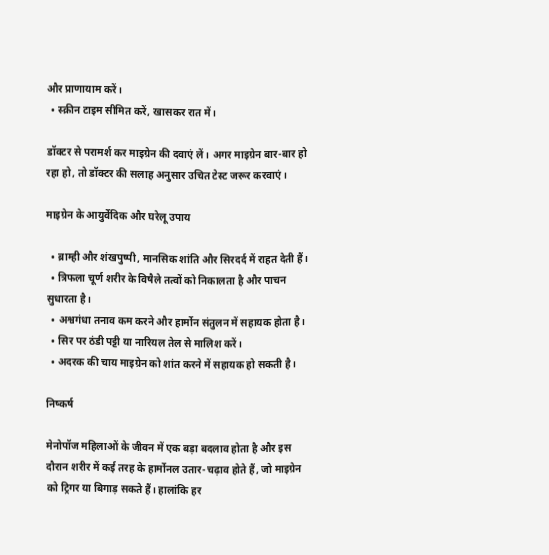और प्राणायाम करें।
  • स्क्रीन टाइम सीमित करें, खासकर रात में।

डॉक्टर से परामर्श कर माइग्रेन की दवाएं लें। अगर माइग्रेन बार-बार हो रहा हो, तो डॉक्टर की सलाह अनुसार उचित टेस्ट जरूर करवाएं।

माइग्रेन के आयुर्वेदिक और घरेलू उपाय

  • ब्राम्ही और शंखपुष्पी, मानसिक शांति और सिरदर्द में राहत देती हैं।
  • त्रिफला चूर्ण शरीर के विषैले तत्वों को निकालता है और पाचन सुधारता है।
  • अश्वगंधा तनाव कम करने और हार्मोन संतुलन में सहायक होता है।
  • सिर पर ठंडी पट्टी या नारियल तेल से मालिश करें।
  • अदरक की चाय माइग्रेन को शांत करने में सहायक हो सकती है।

निष्कर्ष

मेनोपॉज महिलाओं के जीवन में एक बड़ा बदलाव होता है और इस दौरान शरीर में कई तरह के हार्मोनल उतार-चढ़ाव होते हैं, जो माइग्रेन को ट्रिगर या बिगाड़ सकते हैं। हालांकि हर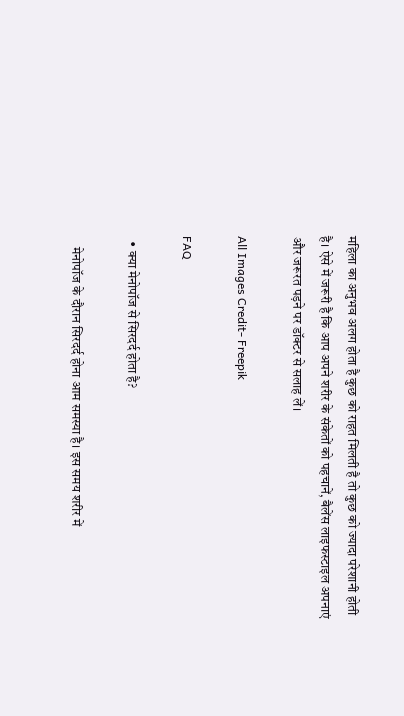महिला का अनुभव अलग होता है कुछ को राहत मिलती है तो कुछ को ज्यादा परेशानी होती है। ऐसे में जरूरी है कि आप अपने शरीर के संकेतों को पहचानें, बैलेंस लाइफस्टाइल अपनाएं और जरूरत पड़ने पर डॉक्टर से सलाह लें।

All Images Credit- Freepik

FAQ

  • क्या मेनोपॉज से सिरदर्द होता है?

    मेनोपॉज के दौरान सिरदर्द होना आम समस्या है। इस समय शरीर में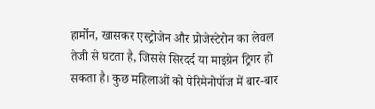हार्मोन, खासकर एस्ट्रोजेन और प्रोजेस्टेरोन का लेवल तेजी से घटता है, जिससे सिरदर्द या माइग्रेन ट्रिगर हो सकता है। कुछ महिलाओं को पेरिमेनोपॉज में बार-बार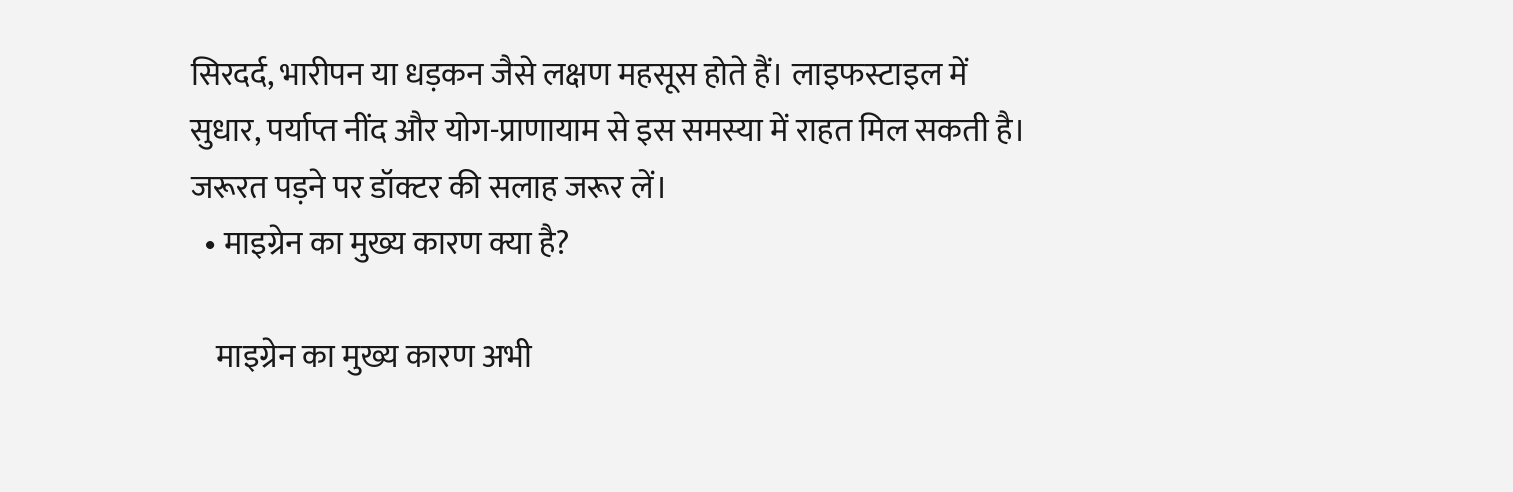सिरदर्द, भारीपन या धड़कन जैसे लक्षण महसूस होते हैं। लाइफस्टाइल में सुधार, पर्याप्त नींद और योग-प्राणायाम से इस समस्या में राहत मिल सकती है। जरूरत पड़ने पर डॉक्टर की सलाह जरूर लें।
  • माइग्रेन का मुख्य कारण क्या है?

    माइग्रेन का मुख्य कारण अभी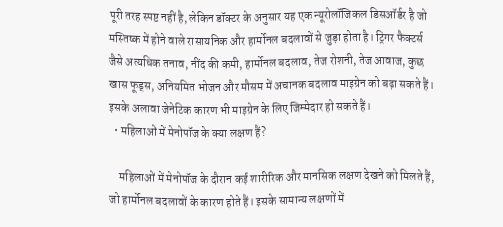पूरी तरह स्पष्ट नहीं है, लेकिन डॉक्टर के अनुसार यह एक न्यूरोलॉजिकल डिसऑर्डर है जो मस्तिष्क में होने वाले रासायनिक और हार्मोनल बदलावों से जुड़ा होता है। ट्रिगर फैक्टर्स जैसे अत्यधिक तनाव, नींद की कमी, हार्मोनल बदलाव, तेज रोशनी, तेज आवाज, कुछ खास फूड्स, अनियमित भोजन और मौसम में अचानक बदलाव माइग्रेन को बढ़ा सकते हैं। इसके अलावा जेनेटिक कारण भी माइग्रेन के लिए जिम्मेदार हो सकते हैं।
  • महिलाओं में मेनोपॉज के क्या लक्षण हैं?

    महिलाओं में मेनोपॉज के दौरान कई शारीरिक और मानसिक लक्षण देखने को मिलते हैं, जो हार्मोनल बदलावों के कारण होते हैं। इसके सामान्य लक्षणों में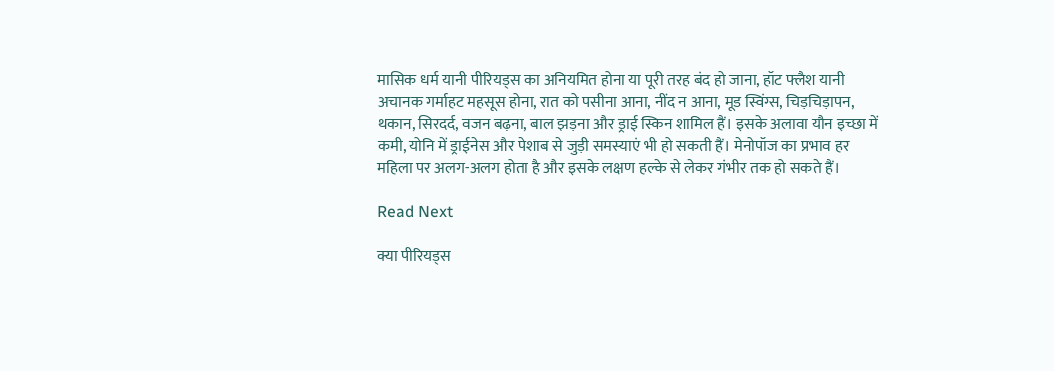मासिक धर्म यानी पीरियड्स का अनियमित होना या पूरी तरह बंद हो जाना, हॉट फ्लैश यानी अचानक गर्माहट महसूस होना, रात को पसीना आना, नींद न आना, मूड स्विंग्स, चिड़चिड़ापन, थकान, सिरदर्द, वजन बढ़ना, बाल झड़ना और ड्राई स्किन शामिल हैं। इसके अलावा यौन इच्छा में कमी, योनि में ड्राईनेस और पेशाब से जुड़ी समस्याएं भी हो सकती हैं। मेनोपॉज का प्रभाव हर महिला पर अलग-अलग होता है और इसके लक्षण हल्के से लेकर गंभीर तक हो सकते हैं।

Read Next

क्या पीरियड्स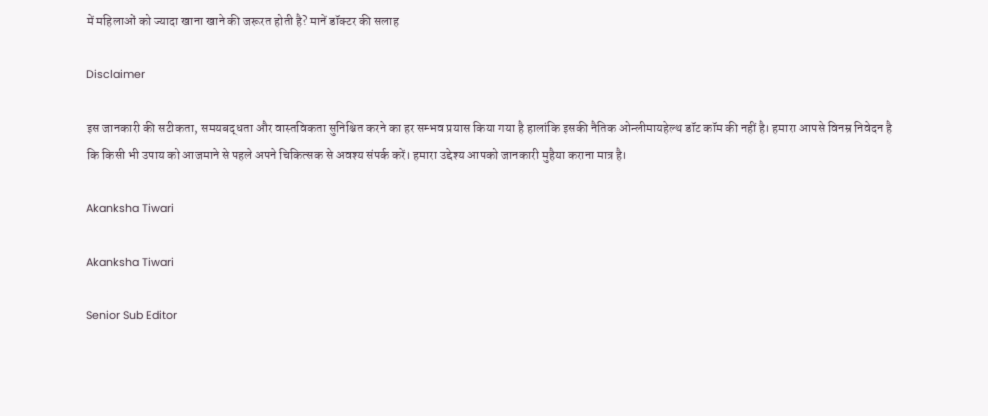में महिलाओं को ज्यादा खाना खाने की जरूरत होती है? मानें डॉक्टर की सलाह

Disclaimer

इस जानकारी की सटीकता, समयबद्धता और वास्तविकता सुनिश्चित करने का हर सम्भव प्रयास किया गया है हालांकि इसकी नैतिक ओन्लीमायहेल्थ डॉट कॉम की नहीं है। हमारा आपसे विनम्र निवेदन है कि किसी भी उपाय को आजमाने से पहले अपने चिकित्सक से अवश्य संपर्क करें। हमारा उद्देश्य आपको जानकारी मुहैया कराना मात्र है।

Akanksha Tiwari

Akanksha Tiwari

Senior Sub Editor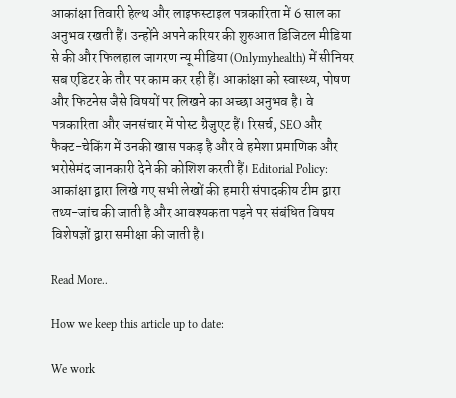आकांक्षा तिवारी हेल्थ और लाइफस्टाइल पत्रकारिता में 6 साल का अनुभव रखती हैं। उन्होंने अपने करियर की शुरुआत डिजिटल मीडिया से की और फिलहाल जागरण न्यू मीडिया (Onlymyhealth) में सीनियर सब एडिटर के तौर पर काम कर रही हैं। आकांक्षा को स्वास्थ्य, पोषण और फिटनेस जैसे विषयों पर लिखने का अच्छा अनुभव है। वे पत्रकारिता और जनसंचार में पोस्ट ग्रैजुएट हैं। रिसर्च, SEO और फैक्ट-चेकिंग में उनकी खास पकड़ है और वे हमेशा प्रमाणिक और भरोसेमंद जानकारी देने की कोशिश करती हैं। Editorial Policy: आकांक्षा द्वारा लिखे गए सभी लेखों की हमारी संपादकीय टीम द्वारा तथ्य-जांच की जाती है और आवश्यकता पड़ने पर संबंधित विषय विशेषज्ञों द्वारा समीक्षा की जाती है।

Read More..

How we keep this article up to date:

We work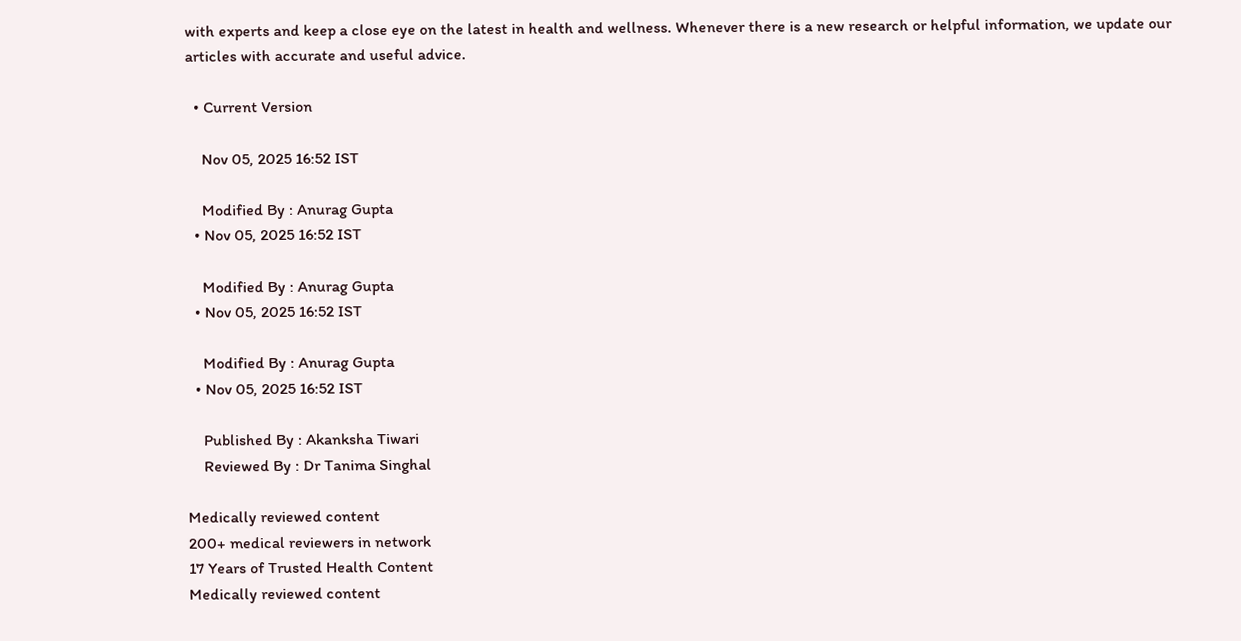with experts and keep a close eye on the latest in health and wellness. Whenever there is a new research or helpful information, we update our articles with accurate and useful advice.

  • Current Version

    Nov 05, 2025 16:52 IST

    Modified By : Anurag Gupta
  • Nov 05, 2025 16:52 IST

    Modified By : Anurag Gupta
  • Nov 05, 2025 16:52 IST

    Modified By : Anurag Gupta
  • Nov 05, 2025 16:52 IST

    Published By : Akanksha Tiwari
    Reviewed By : Dr Tanima Singhal

Medically reviewed content
200+ medical reviewers in network
17 Years of Trusted Health Content
Medically reviewed content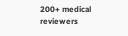200+ medical reviewers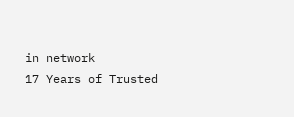in network
17 Years of Trusted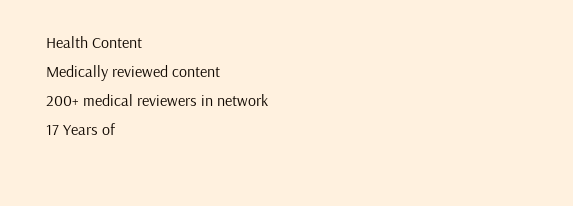Health Content
Medically reviewed content
200+ medical reviewers in network
17 Years of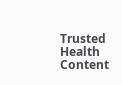Trusted Health Content